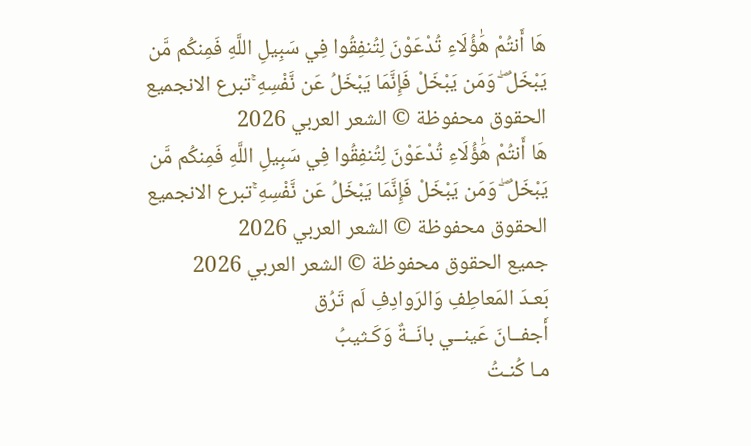هَا أَنتُمْ هَٰؤُلَاءِ تُدْعَوْنَ لِتُنفِقُوا فِي سَبِيلِ اللَّهِ فَمِنكُم مَّن يَبْخَلُ ۖ وَمَن يَبْخَلْ فَإِنَّمَا يَبْخَلُ عَن نَّفْسِهِ ۚتبرع الانجميع الحقوق محفوظة © الشعر العربي 2026
هَا أَنتُمْ هَٰؤُلَاءِ تُدْعَوْنَ لِتُنفِقُوا فِي سَبِيلِ اللَّهِ فَمِنكُم مَّن يَبْخَلُ ۖ وَمَن يَبْخَلْ فَإِنَّمَا يَبْخَلُ عَن نَّفْسِهِ ۚتبرع الانجميع الحقوق محفوظة © الشعر العربي 2026
جميع الحقوق محفوظة © الشعر العربي 2026
بَعـدَ المَعاطِفِ وَالرَوادِفِ لَم تَرُق
أَجفــانَ عَينــي بانَــةٌ وَكَـثيبُ
مـا كُنـتُ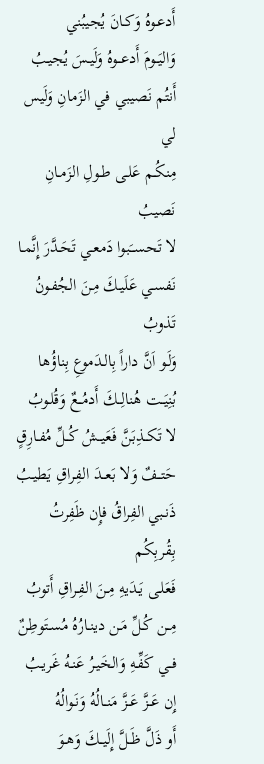أَدعـوهُ وَكـانَ يُجيبُني
وَاليَــومَ أَدعــوهُ وَلَيـسَ يُجيـبُ
أَنتُم نَصيبي في الزَمانِ وَلَيس لي
مِنكُـم عَلـى طـولِ الزَمـانِ نَصيبُ
لا تَحســَبوا دَمعـي تَحَـدَّرَ إِنَّمـا
نَفسـي عَلَيـكَ مِـنَ الجُفـونُ تَذوبُ
وَلَـو اَنَّ داراً بِالـدَموعِ بِناؤُها
بُنِيَــت هُنالِــكَ أَدمُــعٌ وَقُلـوبُ
لا تَكــذِبَنَّ فَعَيــشُ كُــلِّ مُفـارِقٍ
حَتــفٌ وَلا بَعــدَ الفِـراقِ يَطيـبُ
ذَنـبي الفِراقُ فإِن ظَفِرتُ بِقُربِكُم
فَعَلـى يَـدَيهِ مِـنَ الفِـراقِ أَتوبُ
مِــن كُـلِّ مَـن دينـارُهُ مُسـتَوطِنٌ
فــي كَفِّـهِ وَالخَيـرُ عَنـهُ غَريـبُ
إِن عَــزَّ عَــزَّ مَنــالُهُ وَنَـوالُهُ
أَو ذَلَّ ظَــلَّ إِلَيــكَ وَهـوَ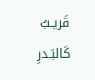قَريـبُ
كَالبَـدرِ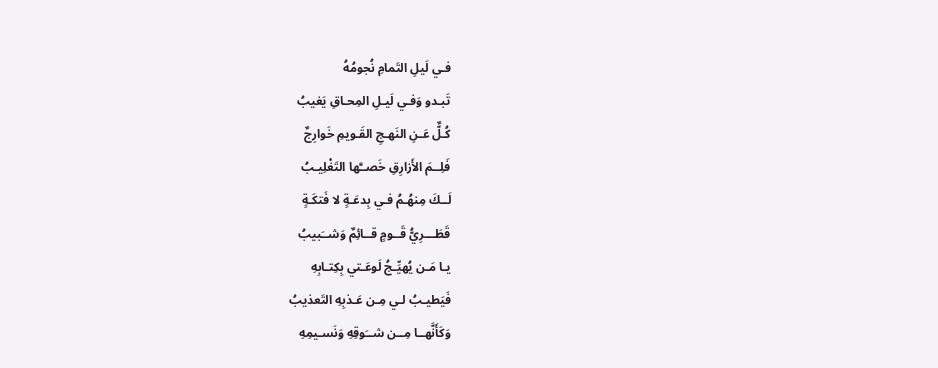فـي لَيلِ التَمامِ نُجومُهُ
تَبـدو وَفـي لَيـلِ المِحـاقِ يَغيبُ
كُـلٌّ عَـنِ النَهـجِ القَـويمِ خَوارِجٌ
فَلِــمَ الأَزارِقِ خَصــَّها التَغْلِيـبُ
لَــكَ مِنهُـمُ فـي بِدعَـةٍ لا فَتكَـةٍ
قَطَـــرِيُّ قَــومٍ قــائِمٌ وَشــَبيبُ
يـا مَـن يُهيِّـجُ لَوعَـتي بِكِتـابِهِ
فَيَطيـبُ لـي مِـن عَـذبِهِ التَعذيبُ
وَكَأَنَّهــا مِــن شــَوقِهِ وَنَسـيمِهِ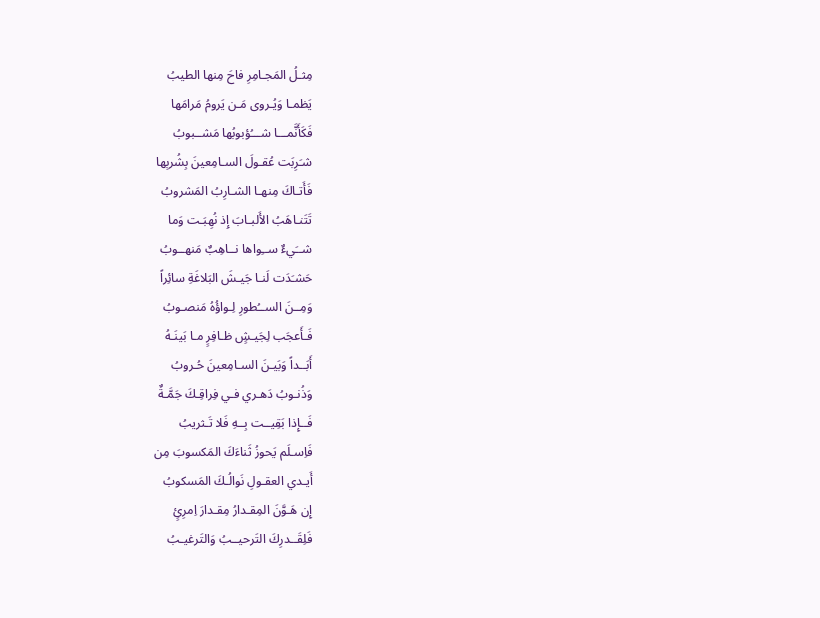مِثـلُ المَجـامِرِ فاحَ مِنها الطيبُ
يَظمـا وَيُـروى مَـن يَرومُ مَرامَها
فَكَأَنَّمـــا شـــُؤبوبُها مَشــبوبُ
شـَرِبَت عُقـولَ السـامِعينَ بِشُربِها
فَأَتـاكَ مِنهـا الشـارِبُ المَشروبُ
تَتَنـاهَبُ الأَلبـابَ إِذ نُهِبَـت وَما
شــَيءٌ ســِواها نــاهِبٌ مَنهــوبُ
حَشـَدَت لَنـا جَيـشَ البَلاغَةِ سائِراً
وَمِــنَ الســُطورِ لِـواؤُهُ مَنصـوبُ
فَـأَعجَب لِجَيـشٍ ظـافِرٍ مـا بَينَـهُ
أَبَــداً وَبَيـنَ السـامِعينَ حُـروبُ
وَذُنـوبُ دَهـري فـي فِراقِـكَ جَمَّـةٌ
فَــإِذا بَقِيــت بِــهِ فَلا تَـثريبُ
فَاِسـلَم يَحوزُ ثَناءَكَ المَكسوبَ مِن
أَيـدي العقـولِ نَوالُـكَ المَسكوبُ
إِن هَـوَّنَ المِقـدارُ مِقـدارَ اِمرِئٍ
فَلِقَــدرِكَ التَرحيــبُ وَالتَرغيـبُ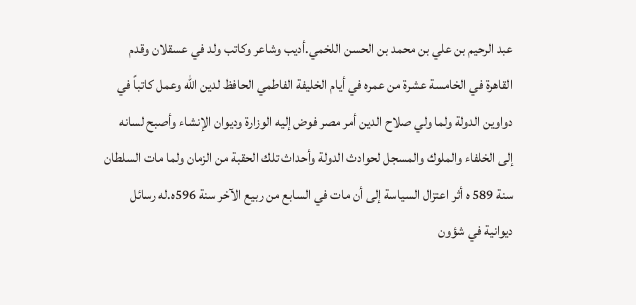عبد الرحيم بن علي بن محمد بن الحسن اللخمي.أديب وشاعر وكاتب ولد في عسقلان وقدم القاهرة في الخامسة عشرة من عمره في أيام الخليفة الفاطمي الحافظ لدين الله وعمل كاتباً في دواوين الدولة ولما ولي صلاح الدين أمر مصر فوض إليه الوزارة وديوان الإنشاء وأصبح لسانه إلى الخلفاء والملوك والمسجل لحوادث الدولة وأحداث تلك الحقبة من الزمان ولما مات السلطان سنة 589 ه أثر اعتزال السياسة إلى أن مات في السابع من ربيع الآخر سنة 596ه.له رسائل ديوانية في شؤون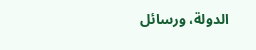الدولة، ورسائل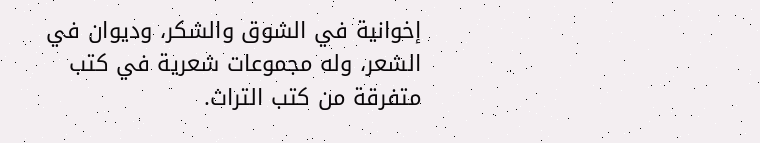إخوانية في الشوق والشكر، وديوان في الشعر، وله مجموعات شعرية في كتب متفرقة من كتب التراث.